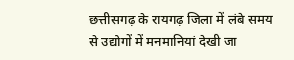छत्तीसगढ़ के रायगढ़ जिला में लंबे समय से उद्योगों में मनमानियां देखी जा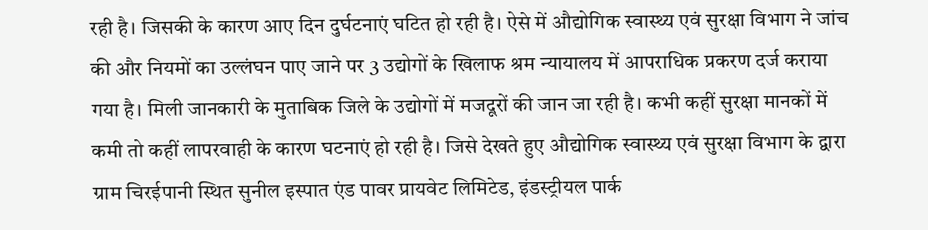रही है। जिसकी के कारण आए दिन दुर्घटनाएं घटित हो रही है। ऐसे में औद्योगिक स्वास्थ्य एवं सुरक्षा विभाग ने जांच की और नियमों का उल्लंघन पाए जाने पर 3 उद्योगों के खिलाफ श्रम न्यायालय में आपराधिक प्रकरण दर्ज कराया गया है। मिली जानकारी के मुताबिक जिले के उद्योगों में मजदूरों की जान जा रही है। कभी कहीं सुरक्षा मानकों में कमी तो कहीं लापरवाही के कारण घटनाएं हो रही है। जिसे देखते हुए औद्योगिक स्वास्थ्य एवं सुरक्षा विभाग के द्वारा ग्राम चिरईपानी स्थित सुनील इस्पात एंड पावर प्रायवेट लिमिटेड, इंडस्ट्रीयल पार्क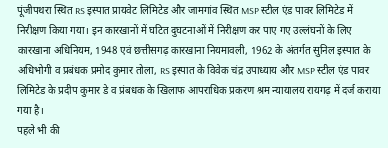पूंजीपथरा स्थित RS इस्पात प्रायवेट लिमिटेड और जामगांव स्थित MSP स्टील एंड पावर लिमिटेड में निरीक्षण किया गया। इन कारखानों में घटित दुघटनाओं में निरीक्षण कर पाए गए उल्लंघनों के लिए कारखाना अधिनियम, 1948 एवं छत्तीसगढ़ कारखाना नियमावली, 1962 के अंतर्गत सुनिल इस्पात के अधिभोगी व प्रबंधक प्रमोद कुमार तोला, RS इस्पात के विवेक चंद्र उपाध्याय और MSP स्टील एंड पावर लिमिटेड के प्रदीप कुमार डे व प्रंबधक के खिलाफ आपराधिक प्रकरण श्रम न्यायालय रायगढ़ में दर्ज कराया गया है।
पहले भी की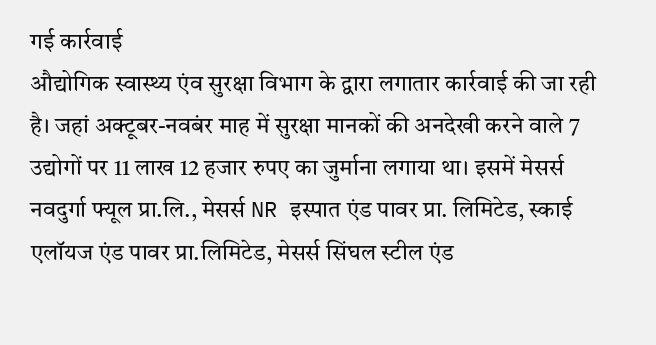गई कार्रवाई
औद्योगिक स्वास्थ्य एंव सुरक्षा विभाग के द्वारा लगातार कार्रवाई की जा रही है। जहां अक्टूबर-नवबंर माह में सुरक्षा मानकों की अनदेखी करने वाले 7 उद्योगों पर 11 लाख 12 हजार रुपए का जुर्माना लगाया था। इसमें मेसर्स नवदुर्गा फ्यूल प्रा.लि., मेसर्स NR इस्पात एंड पावर प्रा. लिमिटेड, स्काई एलॉयज एंड पावर प्रा.लिमिटेड, मेसर्स सिंघल स्टील एंड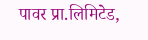पावर प्रा.लिमिटेड,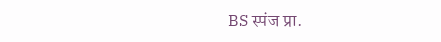BS स्पंज प्रा.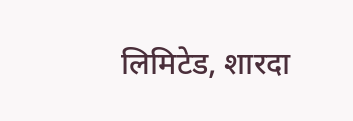लिमिटेड, शारदा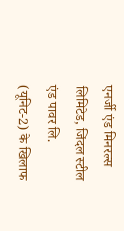एनर्जी एंड मिनरल्स लिमिटेड, जिंदल स्टील एंड पावर लि. (यूनिट-2) के खिलाफ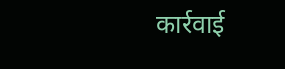कार्रवाई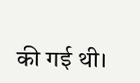की गई थी।